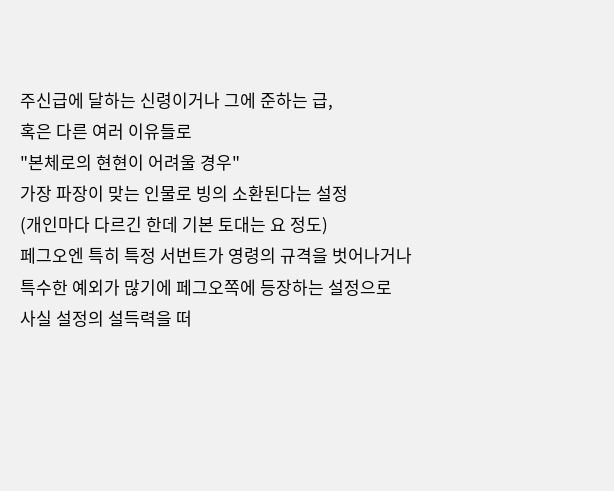주신급에 달하는 신령이거나 그에 준하는 급,
혹은 다른 여러 이유들로
"본체로의 현현이 어려울 경우"
가장 파장이 맞는 인물로 빙의 소환된다는 설정
(개인마다 다르긴 한데 기본 토대는 요 정도)
페그오엔 특히 특정 서번트가 영령의 규격을 벗어나거나
특수한 예외가 많기에 페그오쪽에 등장하는 설정으로
사실 설정의 설득력을 떠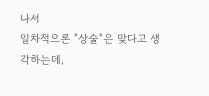나서
일차적으론 "상술"은 맞다고 생각하는데,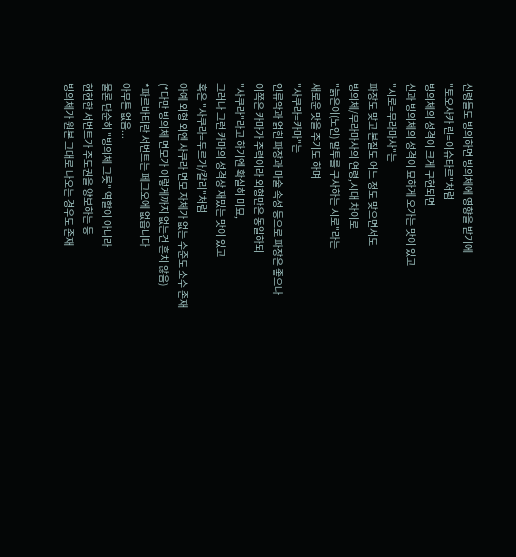신령들도 빙의하면 빙의체에 영향을 받기에
"토오사카 린=이슈타르"처럼
빙의체의 성격이 크게 구현되면
신과 빙의체의 성격이 묘하게 오가는 맛이 있고
"시로=무라마사"는
파장도 맞고 본질도 어느 정도 맞으면서도
빙의체/무라마사의 연령,시대 차이로
"늙은이(노인) 말투를 구사하는 시로"라는
새로운 맛을 주기도 하며
"사쿠라=카마"는
인류악과 얽힌 파장과 마술 속성 등으로 파장은 좋으나
이쪽은 카마가 주력이라 외형만은 동일하되
"사쿠라"라고 하기엔 확실히 미묘,
그러나 그런 카마의 성격상 재밌는 맛이 있고
혹은 "사쿠라=두르가/칼리"처럼
아예 외형 외엔 사쿠라 면모 자체가 없는 수준도 소수 존재
(*다만 빙의체 면모가 이렇게까지 없는건 흔치 않음)
*파르바티란 서번트는 페그오에 없읍니다
아무튼 없음...
물론 단순히 "빙의체 그릇" 역할이 아니라
현현한 서번트가 주도권을 양보하는 등
빙의체가 원본 그대로 나오는 경우도 존재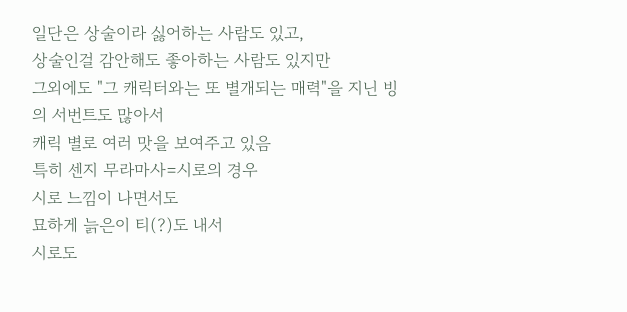일단은 상술이라 싫어하는 사람도 있고,
상술인걸 감안해도 좋아하는 사람도 있지만
그외에도 "그 캐릭터와는 또 별개되는 매력"을 지닌 빙의 서번트도 많아서
캐릭 별로 여러 맛을 보여주고 있음
특히 센지 무라마사=시로의 경우
시로 느낌이 나면서도
묘하게 늙은이 티(?)도 내서
시로도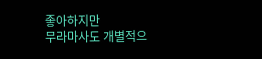좋아하지만
무라마사도 개별적으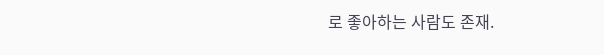로 좋아하는 사람도 존재.